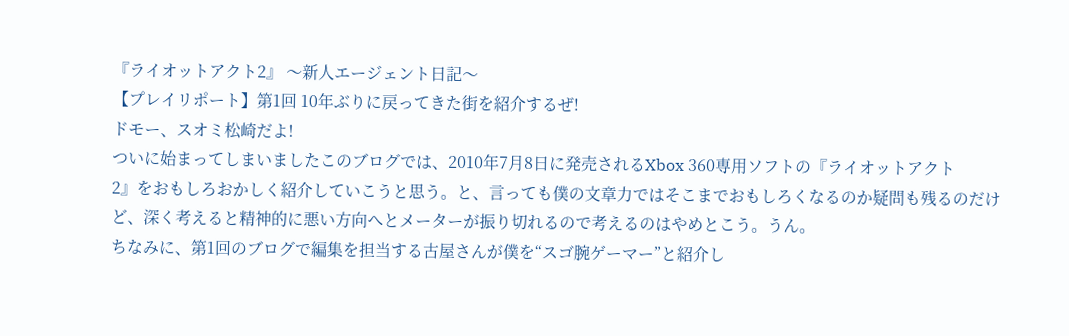『ライオットアクト2』 〜新人エージェント日記〜
【プレイリポート】第1回 10年ぶりに戻ってきた街を紹介するぜ!
ドモー、スオミ松崎だよ!
ついに始まってしまいましたこのブログでは、2010年7月8日に発売されるXbox 360専用ソフトの『ライオットアクト
2』をおもしろおかしく紹介していこうと思う。と、言っても僕の文章力ではそこまでおもしろくなるのか疑問も残るのだけど、深く考えると精神的に悪い方向へとメーターが振り切れるので考えるのはやめとこう。うん。
ちなみに、第1回のブログで編集を担当する古屋さんが僕を“スゴ腕ゲーマー”と紹介し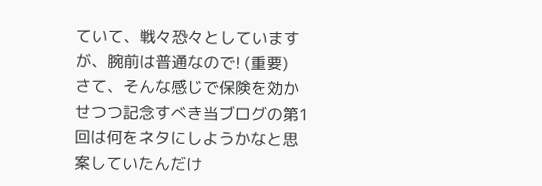ていて、戦々恐々としていますが、腕前は普通なので! (重要)
さて、そんな感じで保険を効かせつつ記念すべき当ブログの第1回は何をネタにしようかなと思案していたんだけ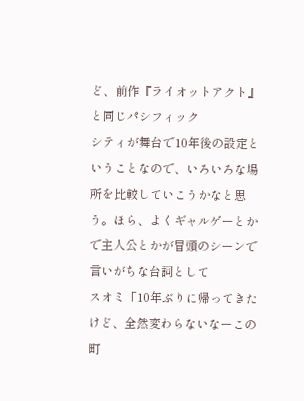ど、前作『ライオットアクト』と同じパシフィック
シティが舞台で10年後の設定ということなので、いろいろな場所を比較していこうかなと思う。ほら、よくギャルゲーとかで主人公とかが冒頭のシーンで言いがちな台詞として
スオミ「10年ぶりに帰ってきたけど、全然変わらないなーこの町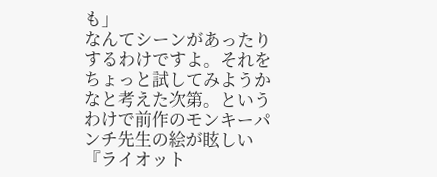も」
なんてシーンがあったりするわけですよ。それをちょっと試してみようかなと考えた次第。というわけで前作のモンキーパンチ先生の絵が眩しい『ライオット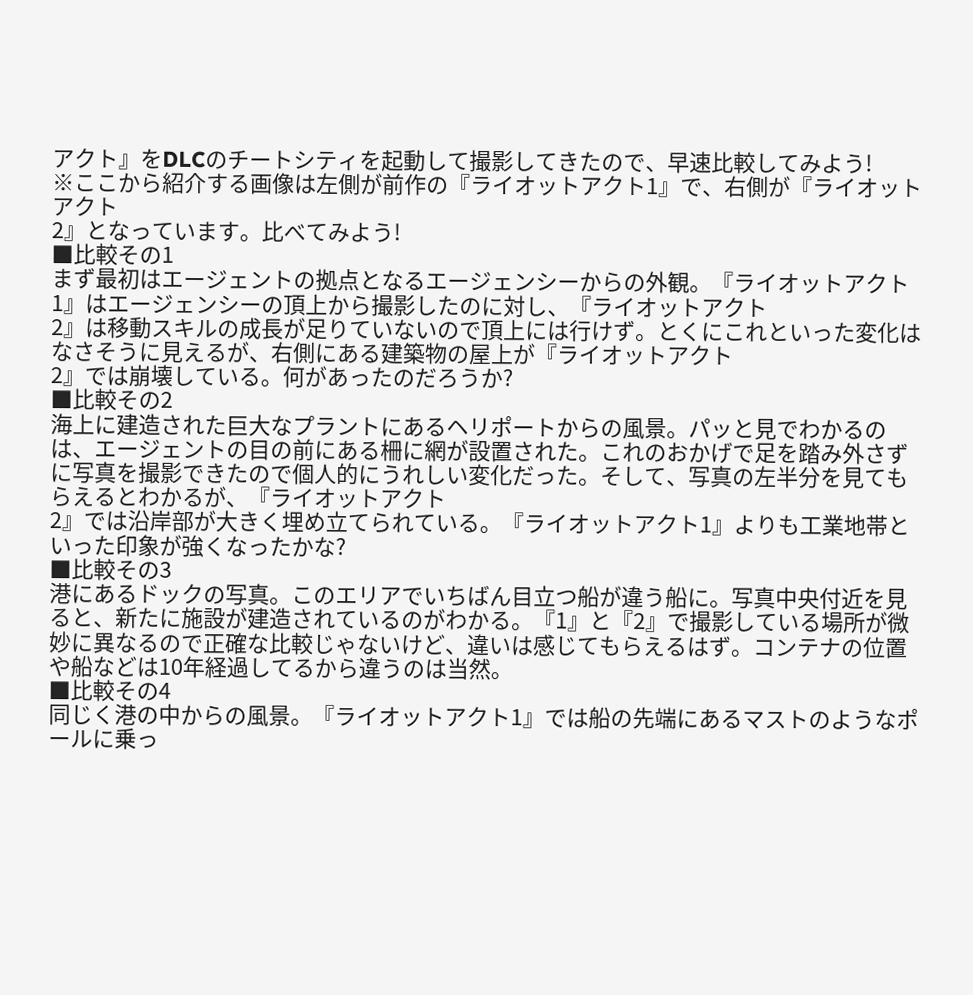アクト』をDLCのチートシティを起動して撮影してきたので、早速比較してみよう!
※ここから紹介する画像は左側が前作の『ライオットアクト1』で、右側が『ライオットアクト
2』となっています。比べてみよう!
■比較その1
まず最初はエージェントの拠点となるエージェンシーからの外観。『ライオットアクト1』はエージェンシーの頂上から撮影したのに対し、『ライオットアクト
2』は移動スキルの成長が足りていないので頂上には行けず。とくにこれといった変化はなさそうに見えるが、右側にある建築物の屋上が『ライオットアクト
2』では崩壊している。何があったのだろうか?
■比較その2
海上に建造された巨大なプラントにあるヘリポートからの風景。パッと見でわかるのは、エージェントの目の前にある柵に網が設置された。これのおかげで足を踏み外さずに写真を撮影できたので個人的にうれしい変化だった。そして、写真の左半分を見てもらえるとわかるが、『ライオットアクト
2』では沿岸部が大きく埋め立てられている。『ライオットアクト1』よりも工業地帯といった印象が強くなったかな?
■比較その3
港にあるドックの写真。このエリアでいちばん目立つ船が違う船に。写真中央付近を見ると、新たに施設が建造されているのがわかる。『1』と『2』で撮影している場所が微妙に異なるので正確な比較じゃないけど、違いは感じてもらえるはず。コンテナの位置や船などは10年経過してるから違うのは当然。
■比較その4
同じく港の中からの風景。『ライオットアクト1』では船の先端にあるマストのようなポールに乗っ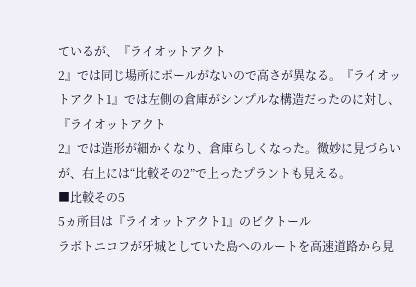ているが、『ライオットアクト
2』では同じ場所にポールがないので高さが異なる。『ライオットアクト1』では左側の倉庫がシンプルな構造だったのに対し、『ライオットアクト
2』では造形が細かくなり、倉庫らしくなった。微妙に見づらいが、右上には“比較その2”で上ったプラントも見える。
■比較その5
5ヵ所目は『ライオットアクト1』のビクトール
ラボトニコフが牙城としていた島へのルートを高速道路から見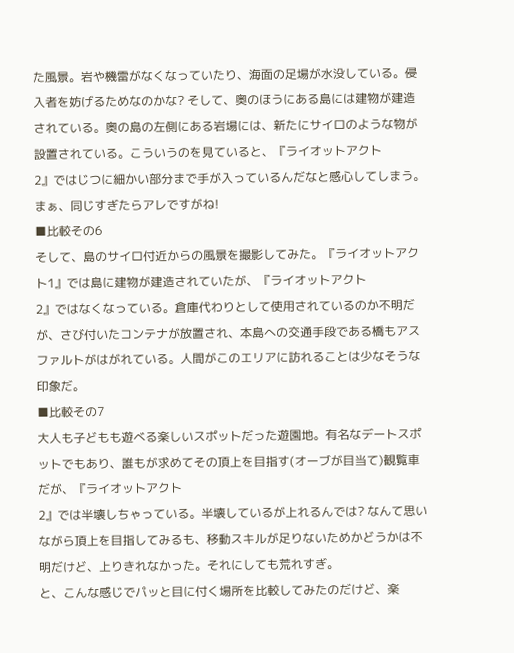た風景。岩や機雷がなくなっていたり、海面の足場が水没している。侵入者を妨げるためなのかな? そして、奥のほうにある島には建物が建造されている。奥の島の左側にある岩場には、新たにサイロのような物が設置されている。こういうのを見ていると、『ライオットアクト
2』ではじつに細かい部分まで手が入っているんだなと感心してしまう。まぁ、同じすぎたらアレですがね!
■比較その6
そして、島のサイロ付近からの風景を撮影してみた。『ライオットアクト1』では島に建物が建造されていたが、『ライオットアクト
2』ではなくなっている。倉庫代わりとして使用されているのか不明だが、さび付いたコンテナが放置され、本島への交通手段である橋もアスファルトがはがれている。人間がこのエリアに訪れることは少なそうな印象だ。
■比較その7
大人も子どもも遊べる楽しいスポットだった遊園地。有名なデートスポットでもあり、誰もが求めてその頂上を目指す(オーブが目当て)観覧車だが、『ライオットアクト
2』では半壊しちゃっている。半壊しているが上れるんでは? なんて思いながら頂上を目指してみるも、移動スキルが足りないためかどうかは不明だけど、上りきれなかった。それにしても荒れすぎ。
と、こんな感じでパッと目に付く場所を比較してみたのだけど、楽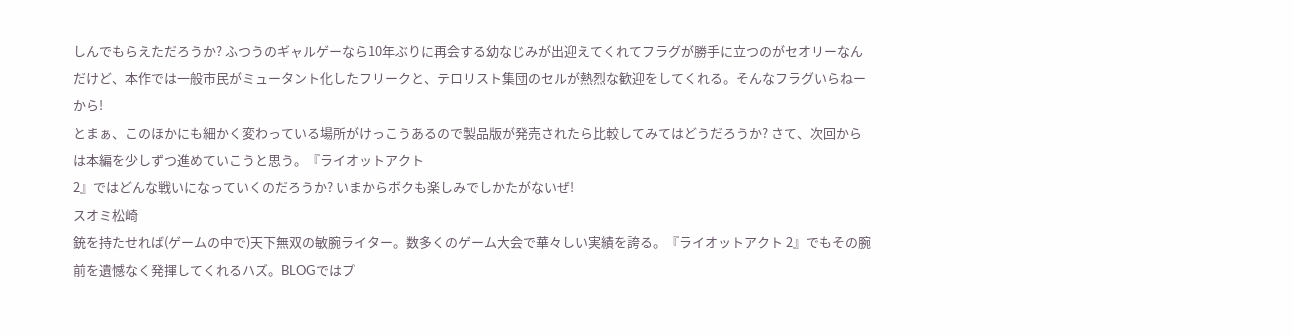しんでもらえただろうか? ふつうのギャルゲーなら10年ぶりに再会する幼なじみが出迎えてくれてフラグが勝手に立つのがセオリーなんだけど、本作では一般市民がミュータント化したフリークと、テロリスト集団のセルが熱烈な歓迎をしてくれる。そんなフラグいらねーから!
とまぁ、このほかにも細かく変わっている場所がけっこうあるので製品版が発売されたら比較してみてはどうだろうか? さて、次回からは本編を少しずつ進めていこうと思う。『ライオットアクト
2』ではどんな戦いになっていくのだろうか? いまからボクも楽しみでしかたがないぜ!
スオミ松崎
銃を持たせれば(ゲームの中で)天下無双の敏腕ライター。数多くのゲーム大会で華々しい実績を誇る。『ライオットアクト 2』でもその腕前を遺憾なく発揮してくれるハズ。BLOGではプ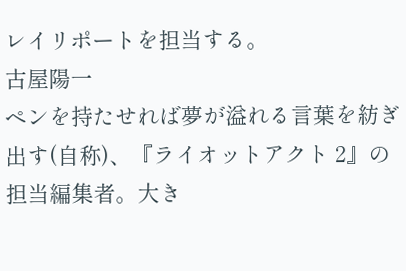レイリポートを担当する。
古屋陽一
ペンを持たせれば夢が溢れる言葉を紡ぎ出す(自称)、『ライオットアクト 2』の担当編集者。大き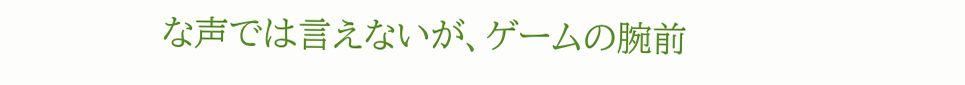な声では言えないが、ゲームの腕前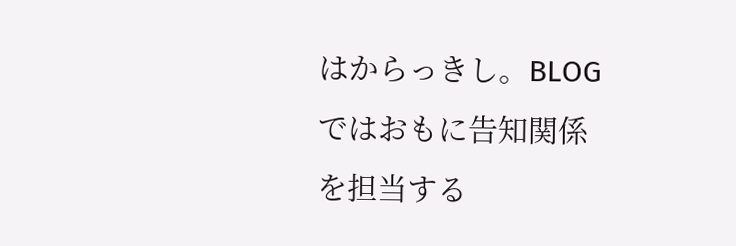はからっきし。BLOGではおもに告知関係を担当する